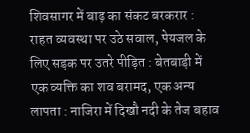शिवसागर में बाढ़ का संकट बरकरार : राहत व्यवस्था पर उठे सवाल, पेयजल के लिए सड़क पर उतरे पीड़ित : बेतबाड़ी में एक व्यक्ति का शव बरामद, एक अन्य लापता : नाजिरा में दिखौ नदी के तेज बहाव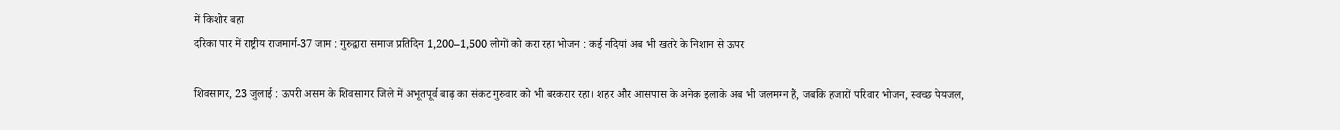में किशोर बहा
दरिका पार में राष्ट्रीय राजमार्ग-37 जाम : गुरुद्वारा समाज प्रतिदिन 1,200–1,500 लोगों को करा रहा भोजन : कई नदियां अब भी खतरे के निशान से ऊपर

शिवसागर, 23 जुलाई : ऊपरी असम के शिवसागर जिले में अभूतपूर्व बाढ़ का संकट गुरुवार को भी बरकरार रहा। शहर और आसपास के अनेक इलाके अब भी जलमग्न हैं, जबकि हजारों परिवार भोजन, स्वच्छ पेयजल,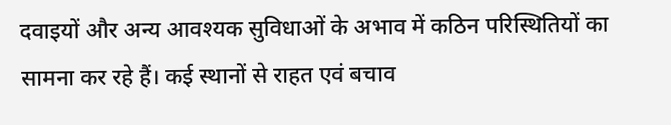दवाइयों और अन्य आवश्यक सुविधाओं के अभाव में कठिन परिस्थितियों का सामना कर रहे हैं। कई स्थानों से राहत एवं बचाव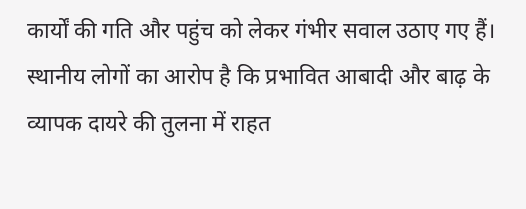कार्यों की गति और पहुंच को लेकर गंभीर सवाल उठाए गए हैं। स्थानीय लोगों का आरोप है कि प्रभावित आबादी और बाढ़ के व्यापक दायरे की तुलना में राहत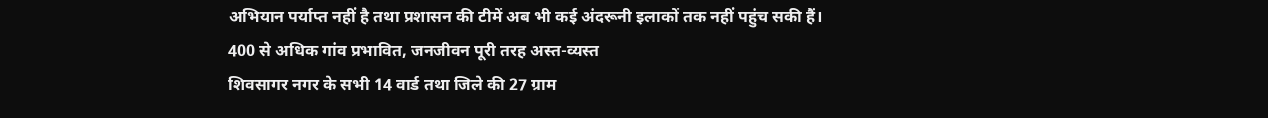अभियान पर्याप्त नहीं है तथा प्रशासन की टीमें अब भी कई अंदरूनी इलाकों तक नहीं पहुंच सकी हैं।
400 से अधिक गांव प्रभावित, जनजीवन पूरी तरह अस्त-व्यस्त
शिवसागर नगर के सभी 14 वार्ड तथा जिले की 27 ग्राम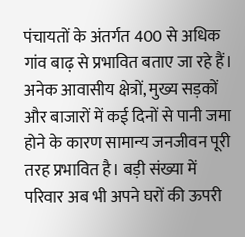पंचायतों के अंतर्गत 400 से अधिक गांव बाढ़ से प्रभावित बताए जा रहे हैं। अनेक आवासीय क्षेत्रों, मुख्य सड़कों और बाजारों में कई दिनों से पानी जमा होने के कारण सामान्य जनजीवन पूरी तरह प्रभावित है। बड़ी संख्या में परिवार अब भी अपने घरों की ऊपरी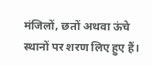मंजिलों, छतों अथवा ऊंचे स्थानों पर शरण लिए हुए हैं।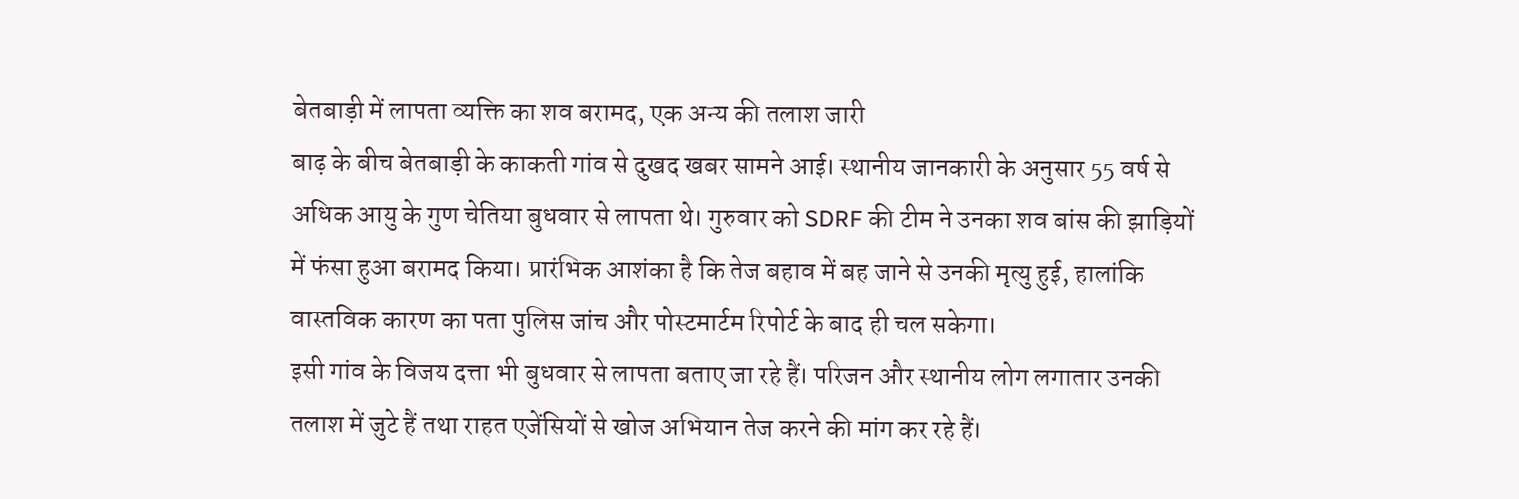बेतबाड़ी में लापता व्यक्ति का शव बरामद, एक अन्य की तलाश जारी
बाढ़ के बीच बेतबाड़ी के काकती गांव से दुखद खबर सामने आई। स्थानीय जानकारी के अनुसार 55 वर्ष से अधिक आयु के गुण चेतिया बुधवार से लापता थे। गुरुवार को SDRF की टीम ने उनका शव बांस की झाड़ियों में फंसा हुआ बरामद किया। प्रारंभिक आशंका है कि तेज बहाव में बह जाने से उनकी मृत्यु हुई, हालांकि वास्तविक कारण का पता पुलिस जांच और पोस्टमार्टम रिपोर्ट के बाद ही चल सकेगा।
इसी गांव के विजय दत्ता भी बुधवार से लापता बताए जा रहे हैं। परिजन और स्थानीय लोग लगातार उनकी तलाश में जुटे हैं तथा राहत एजेंसियों से खोज अभियान तेज करने की मांग कर रहे हैं।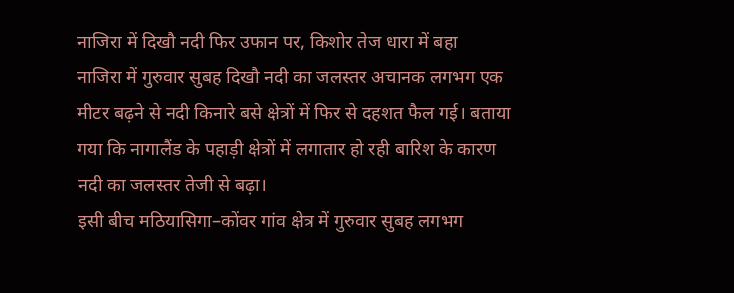नाजिरा में दिखौ नदी फिर उफान पर, किशोर तेज धारा में बहा
नाजिरा में गुरुवार सुबह दिखौ नदी का जलस्तर अचानक लगभग एक मीटर बढ़ने से नदी किनारे बसे क्षेत्रों में फिर से दहशत फैल गई। बताया गया कि नागालैंड के पहाड़ी क्षेत्रों में लगातार हो रही बारिश के कारण नदी का जलस्तर तेजी से बढ़ा।
इसी बीच मठियासिगा–कोंवर गांव क्षेत्र में गुरुवार सुबह लगभग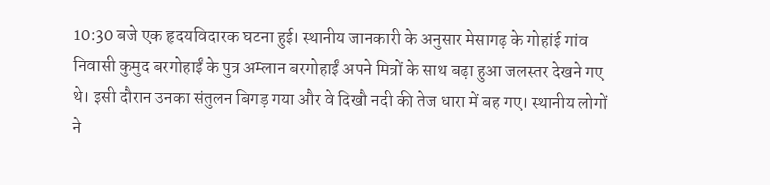10:30 बजे एक हृदयविदारक घटना हुई। स्थानीय जानकारी के अनुसार मेसागढ़ के गोहांई गांव निवासी कुमुद बरगोहाईं के पुत्र अम्लान बरगोहाईं अपने मित्रों के साथ बढ़ा हुआ जलस्तर देखने गए थे। इसी दौरान उनका संतुलन बिगड़ गया और वे दिखौ नदी की तेज धारा में बह गए। स्थानीय लोगों ने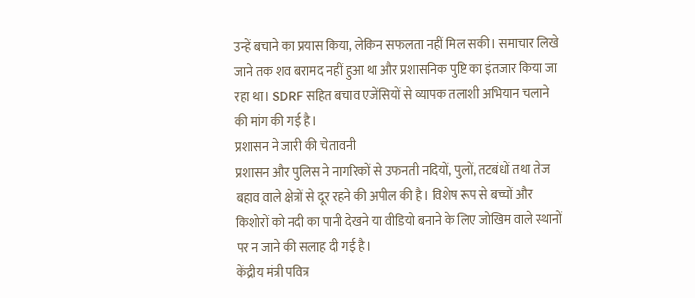उन्हें बचाने का प्रयास किया, लेकिन सफलता नहीं मिल सकी। समाचार लिखे जाने तक शव बरामद नहीं हुआ था और प्रशासनिक पुष्टि का इंतजार किया जा रहा था। SDRF सहित बचाव एजेंसियों से व्यापक तलाशी अभियान चलाने की मांग की गई है।
प्रशासन ने जारी की चेतावनी
प्रशासन और पुलिस ने नागरिकों से उफनती नदियों, पुलों, तटबंधों तथा तेज बहाव वाले क्षेत्रों से दूर रहने की अपील की है। विशेष रूप से बच्चों और किशोरों को नदी का पानी देखने या वीडियो बनाने के लिए जोखिम वाले स्थानों पर न जाने की सलाह दी गई है।
केंद्रीय मंत्री पवित्र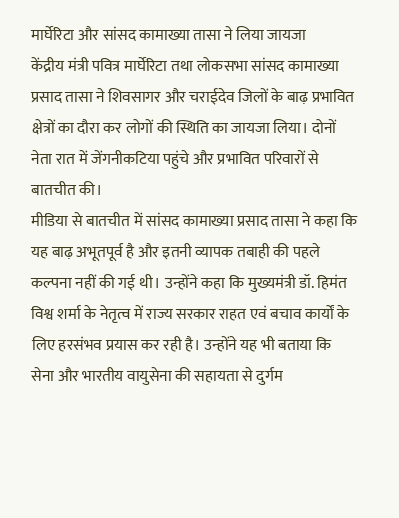मार्घेरिटा और सांसद कामाख्या तासा ने लिया जायजा
केंद्रीय मंत्री पवित्र मार्घेरिटा तथा लोकसभा सांसद कामाख्या प्रसाद तासा ने शिवसागर और चराईदेव जिलों के बाढ़ प्रभावित क्षेत्रों का दौरा कर लोगों की स्थिति का जायजा लिया। दोनों नेता रात में जेंगनीकटिया पहुंचे और प्रभावित परिवारों से बातचीत की।
मीडिया से बातचीत में सांसद कामाख्या प्रसाद तासा ने कहा कि यह बाढ़ अभूतपूर्व है और इतनी व्यापक तबाही की पहले कल्पना नहीं की गई थी। उन्होंने कहा कि मुख्यमंत्री डॉ. हिमंत विश्व शर्मा के नेतृत्व में राज्य सरकार राहत एवं बचाव कार्यों के लिए हरसंभव प्रयास कर रही है। उन्होंने यह भी बताया कि सेना और भारतीय वायुसेना की सहायता से दुर्गम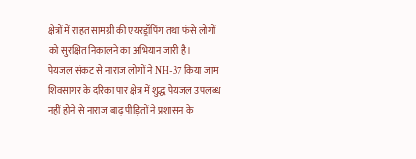क्षेत्रों में राहत सामग्री की एयरड्रॉपिंग तथा फंसे लोगों को सुरक्षित निकालने का अभियान जारी है।
पेयजल संकट से नाराज लोगों ने NH-37 किया जाम
शिवसागर के दरिका पार क्षेत्र में शुद्ध पेयजल उपलब्ध नहीं होने से नाराज बाढ़ पीड़ितों ने प्रशासन के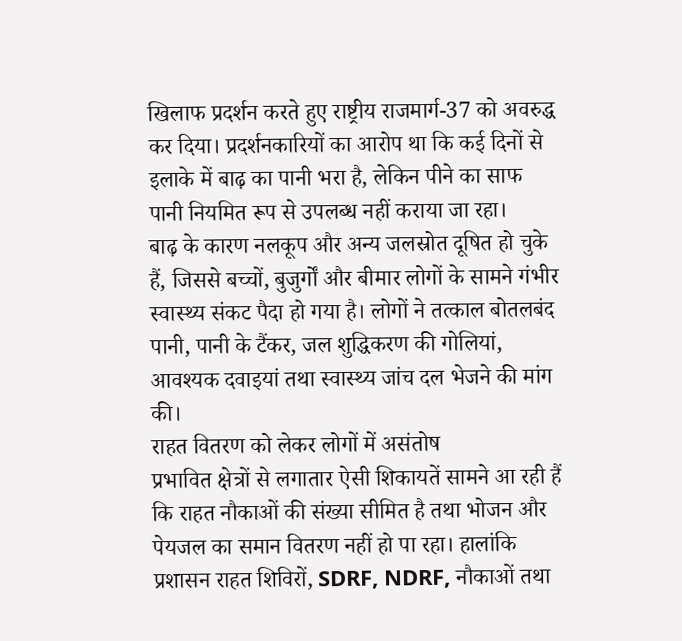खिलाफ प्रदर्शन करते हुए राष्ट्रीय राजमार्ग-37 को अवरुद्ध कर दिया। प्रदर्शनकारियों का आरोप था कि कई दिनों से इलाके में बाढ़ का पानी भरा है, लेकिन पीने का साफ पानी नियमित रूप से उपलब्ध नहीं कराया जा रहा।
बाढ़ के कारण नलकूप और अन्य जलस्रोत दूषित हो चुके हैं, जिससे बच्चों, बुजुर्गों और बीमार लोगों के सामने गंभीर स्वास्थ्य संकट पैदा हो गया है। लोगों ने तत्काल बोतलबंद पानी, पानी के टैंकर, जल शुद्धिकरण की गोलियां, आवश्यक दवाइयां तथा स्वास्थ्य जांच दल भेजने की मांग की।
राहत वितरण को लेकर लोगों में असंतोष
प्रभावित क्षेत्रों से लगातार ऐसी शिकायतें सामने आ रही हैं कि राहत नौकाओं की संख्या सीमित है तथा भोजन और पेयजल का समान वितरण नहीं हो पा रहा। हालांकि प्रशासन राहत शिविरों, SDRF, NDRF, नौकाओं तथा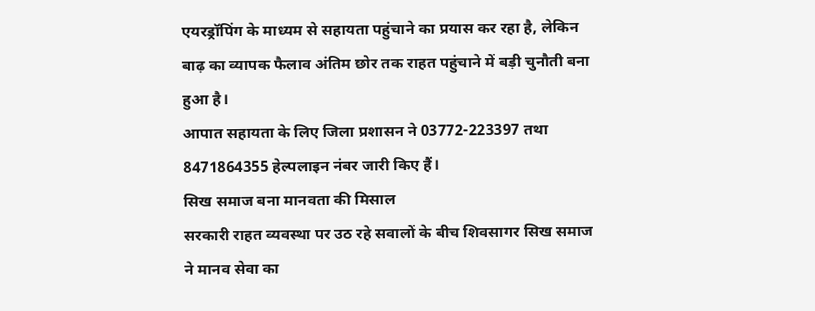एयरड्रॉपिंग के माध्यम से सहायता पहुंचाने का प्रयास कर रहा है, लेकिन बाढ़ का व्यापक फैलाव अंतिम छोर तक राहत पहुंचाने में बड़ी चुनौती बना हुआ है।
आपात सहायता के लिए जिला प्रशासन ने 03772-223397 तथा 8471864355 हेल्पलाइन नंबर जारी किए हैं।
सिख समाज बना मानवता की मिसाल
सरकारी राहत व्यवस्था पर उठ रहे सवालों के बीच शिवसागर सिख समाज ने मानव सेवा का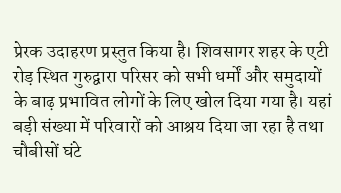प्रेरक उदाहरण प्रस्तुत किया है। शिवसागर शहर के एटी रोड़ स्थित गुरुद्वारा परिसर को सभी धर्मों और समुदायों के बाढ़ प्रभावित लोगों के लिए खोल दिया गया है। यहां बड़ी संख्या में परिवारों को आश्रय दिया जा रहा है तथा चौबीसों घंटे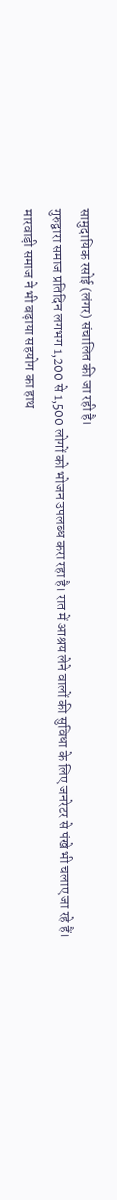सामुदायिक रसोई (लंगर) संचालित की जा रही है।
गुरुद्वारा समाज प्रतिदिन लगभग 1,200 से 1,500 लोगों को भोजन उपलब्ध करा रहा है। रात में आश्रय लेने वालों की सुविधा के लिए जनरेटर से पंखे भी चलाए जा रहे हैं।
मारवाड़ी समाज ने भी बढ़ाया सहयोग का हाथ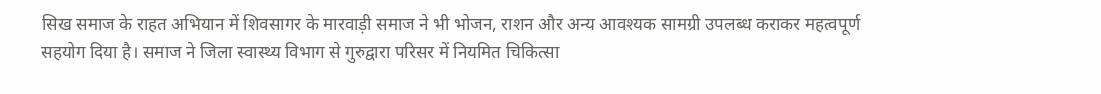सिख समाज के राहत अभियान में शिवसागर के मारवाड़ी समाज ने भी भोजन, राशन और अन्य आवश्यक सामग्री उपलब्ध कराकर महत्वपूर्ण सहयोग दिया है। समाज ने जिला स्वास्थ्य विभाग से गुरुद्वारा परिसर में नियमित चिकित्सा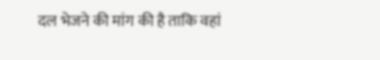दल भेजने की मांग की है ताकि वहां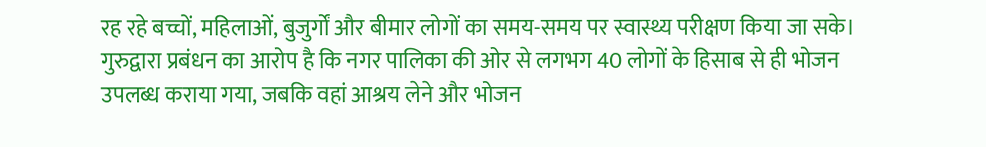रह रहे बच्चों, महिलाओं, बुजुर्गों और बीमार लोगों का समय-समय पर स्वास्थ्य परीक्षण किया जा सके।
गुरुद्वारा प्रबंधन का आरोप है कि नगर पालिका की ओर से लगभग 40 लोगों के हिसाब से ही भोजन उपलब्ध कराया गया, जबकि वहां आश्रय लेने और भोजन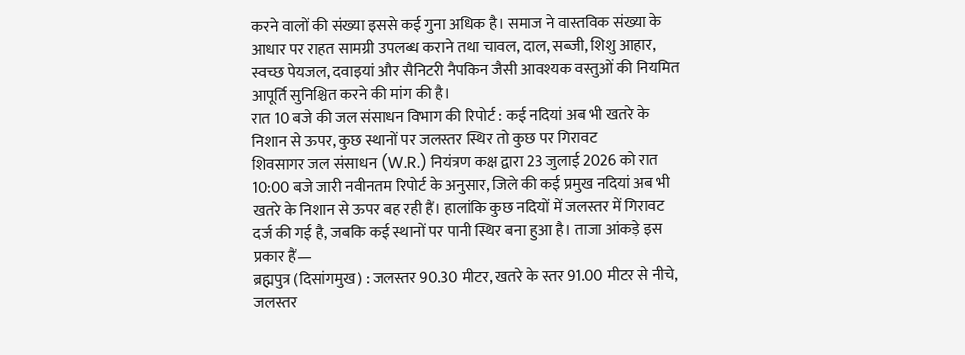करने वालों की संख्या इससे कई गुना अधिक है। समाज ने वास्तविक संख्या के आधार पर राहत सामग्री उपलब्ध कराने तथा चावल, दाल, सब्जी, शिशु आहार, स्वच्छ पेयजल, दवाइयां और सैनिटरी नैपकिन जैसी आवश्यक वस्तुओं की नियमित आपूर्ति सुनिश्चित करने की मांग की है।
रात 10 बजे की जल संसाधन विभाग की रिपोर्ट : कई नदियां अब भी खतरे के निशान से ऊपर, कुछ स्थानों पर जलस्तर स्थिर तो कुछ पर गिरावट
शिवसागर जल संसाधन (W.R.) नियंत्रण कक्ष द्वारा 23 जुलाई 2026 को रात 10:00 बजे जारी नवीनतम रिपोर्ट के अनुसार, जिले की कई प्रमुख नदियां अब भी खतरे के निशान से ऊपर बह रही हैं। हालांकि कुछ नदियों में जलस्तर में गिरावट दर्ज की गई है, जबकि कई स्थानों पर पानी स्थिर बना हुआ है। ताजा आंकड़े इस प्रकार हैं—
ब्रह्मपुत्र (दिसांगमुख) : जलस्तर 90.30 मीटर, खतरे के स्तर 91.00 मीटर से नीचे, जलस्तर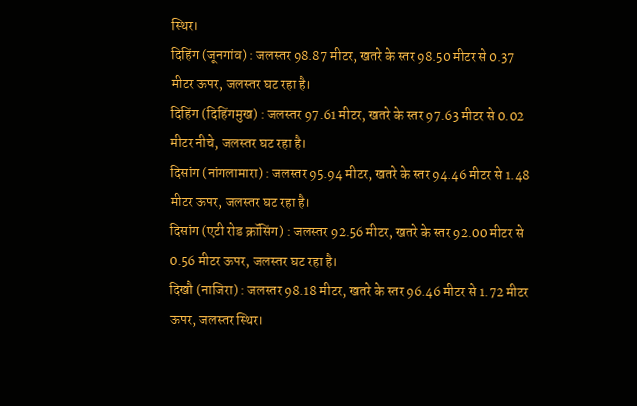स्थिर।
दिहिंग (जूनगांव) : जलस्तर 98.87 मीटर, खतरे के स्तर 98.50 मीटर से 0.37 मीटर ऊपर, जलस्तर घट रहा है।
दिहिंग (दिहिंगमुख) : जलस्तर 97.61 मीटर, खतरे के स्तर 97.63 मीटर से 0.02 मीटर नीचे, जलस्तर घट रहा है।
दिसांग (नांगलामारा) : जलस्तर 95.94 मीटर, खतरे के स्तर 94.46 मीटर से 1.48 मीटर ऊपर, जलस्तर घट रहा है।
दिसांग (एटी रोड क्रॉसिंग) : जलस्तर 92.56 मीटर, खतरे के स्तर 92.00 मीटर से 0.56 मीटर ऊपर, जलस्तर घट रहा है।
दिखौ (नाजिरा) : जलस्तर 98.18 मीटर, खतरे के स्तर 96.46 मीटर से 1.72 मीटर ऊपर, जलस्तर स्थिर।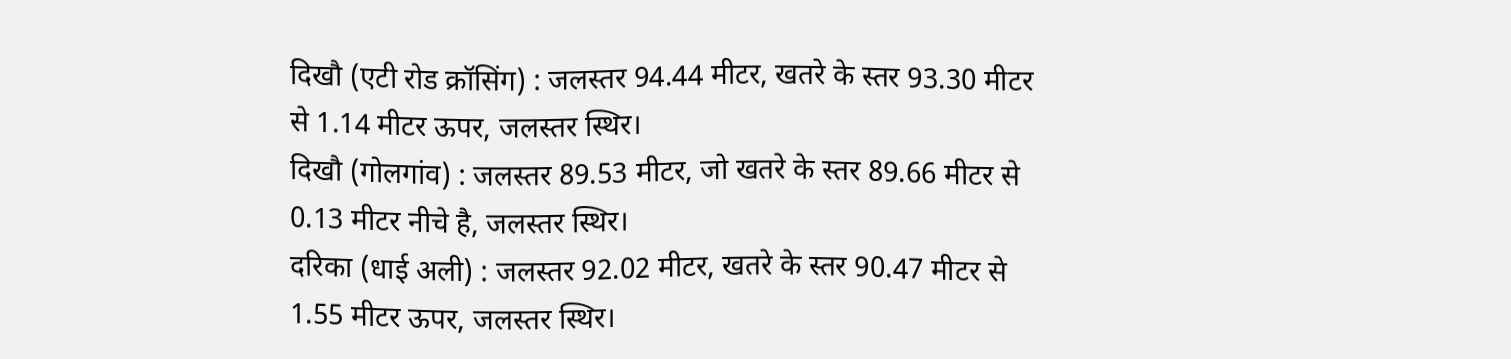दिखौ (एटी रोड क्रॉसिंग) : जलस्तर 94.44 मीटर, खतरे के स्तर 93.30 मीटर से 1.14 मीटर ऊपर, जलस्तर स्थिर।
दिखौ (गोलगांव) : जलस्तर 89.53 मीटर, जो खतरे के स्तर 89.66 मीटर से 0.13 मीटर नीचे है, जलस्तर स्थिर।
दरिका (धाई अली) : जलस्तर 92.02 मीटर, खतरे के स्तर 90.47 मीटर से 1.55 मीटर ऊपर, जलस्तर स्थिर।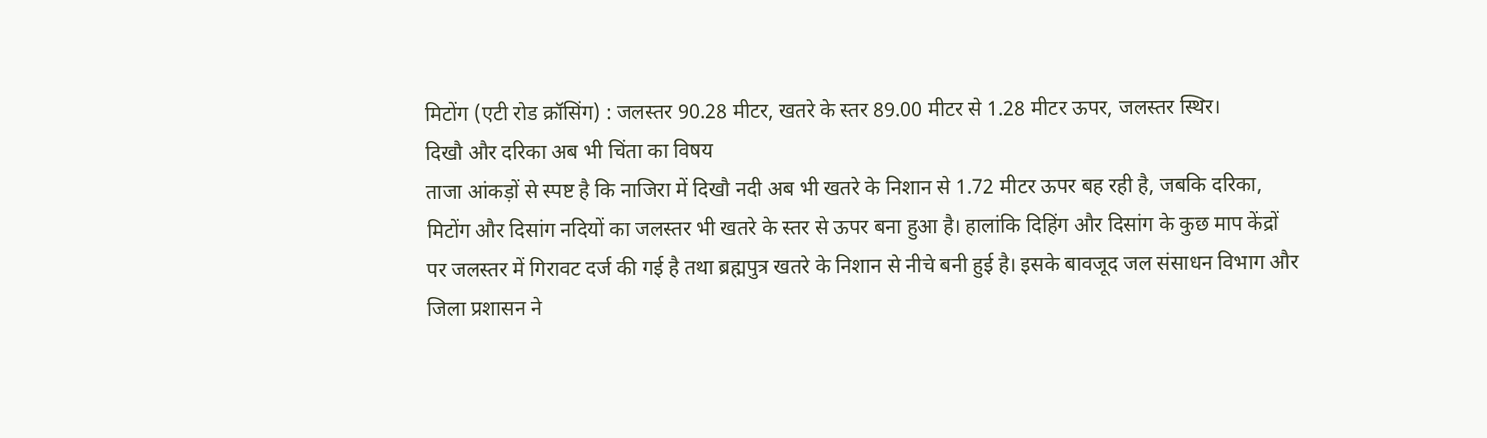मिटोंग (एटी रोड क्रॉसिंग) : जलस्तर 90.28 मीटर, खतरे के स्तर 89.00 मीटर से 1.28 मीटर ऊपर, जलस्तर स्थिर।
दिखौ और दरिका अब भी चिंता का विषय
ताजा आंकड़ों से स्पष्ट है कि नाजिरा में दिखौ नदी अब भी खतरे के निशान से 1.72 मीटर ऊपर बह रही है, जबकि दरिका, मिटोंग और दिसांग नदियों का जलस्तर भी खतरे के स्तर से ऊपर बना हुआ है। हालांकि दिहिंग और दिसांग के कुछ माप केंद्रों पर जलस्तर में गिरावट दर्ज की गई है तथा ब्रह्मपुत्र खतरे के निशान से नीचे बनी हुई है। इसके बावजूद जल संसाधन विभाग और जिला प्रशासन ने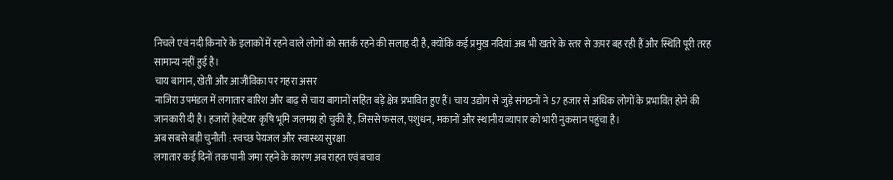निचले एवं नदी किनारे के इलाकों में रहने वाले लोगों को सतर्क रहने की सलाह दी है, क्योंकि कई प्रमुख नदियां अब भी खतरे के स्तर से ऊपर बह रही हैं और स्थिति पूरी तरह सामान्य नहीं हुई है।
चाय बागान, खेती और आजीविका पर गहरा असर
नाजिरा उपमंडल में लगातार बारिश और बाढ़ से चाय बागानों सहित बड़े क्षेत्र प्रभावित हुए हैं। चाय उद्योग से जुड़े संगठनों ने 57 हजार से अधिक लोगों के प्रभावित होने की जानकारी दी है। हजारों हेक्टेयर कृषि भूमि जलमग्न हो चुकी है, जिससे फसल, पशुधन, मकानों और स्थानीय व्यापार को भारी नुकसान पहुंचा है।
अब सबसे बड़ी चुनौती : स्वच्छ पेयजल और स्वास्थ्य सुरक्षा
लगातार कई दिनों तक पानी जमा रहने के कारण अब राहत एवं बचाव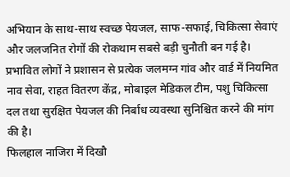अभियान के साथ-साथ स्वच्छ पेयजल, साफ-सफाई, चिकित्सा सेवाएं और जलजनित रोगों की रोकथाम सबसे बड़ी चुनौती बन गई है। प्रभावित लोगों ने प्रशासन से प्रत्येक जलमग्न गांव और वार्ड में नियमित नाव सेवा, राहत वितरण केंद्र, मोबाइल मेडिकल टीम, पशु चिकित्सा दल तथा सुरक्षित पेयजल की निर्बाध व्यवस्था सुनिश्चित करने की मांग की है।
फिलहाल नाजिरा में दिखौ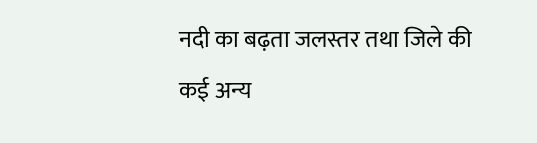नदी का बढ़ता जलस्तर तथा जिले की कई अन्य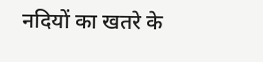नदियों का खतरे के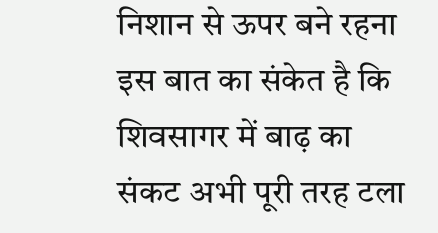निशान से ऊपर बने रहना इस बात का संकेत है कि शिवसागर में बाढ़ का संकट अभी पूरी तरह टला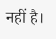नहीं है।